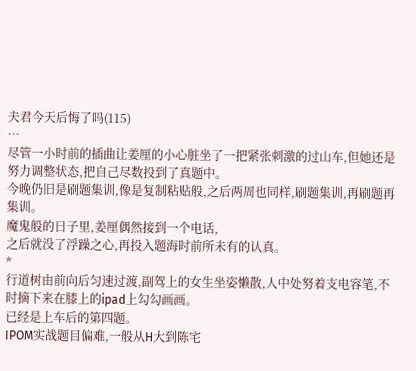夫君今天后悔了吗(115)
…
尽管一小时前的插曲让姜厘的小心脏坐了一把紧张刺激的过山车,但她还是努力调整状态,把自己尽数投到了真题中。
今晚仍旧是刷题集训,像是复制粘贴般,之后两周也同样,刷题集训,再刷题再集训。
魔鬼般的日子里,姜厘偶然接到一个电话,
之后就没了浮躁之心,再投入题海时前所未有的认真。
*
行道树由前向后匀速过渡,副驾上的女生坐姿懒散,人中处努着支电容笔,不时摘下来在膝上的ipad上勾勾画画。
已经是上车后的第四题。
IPOM实战题目偏难,一般从H大到陈宅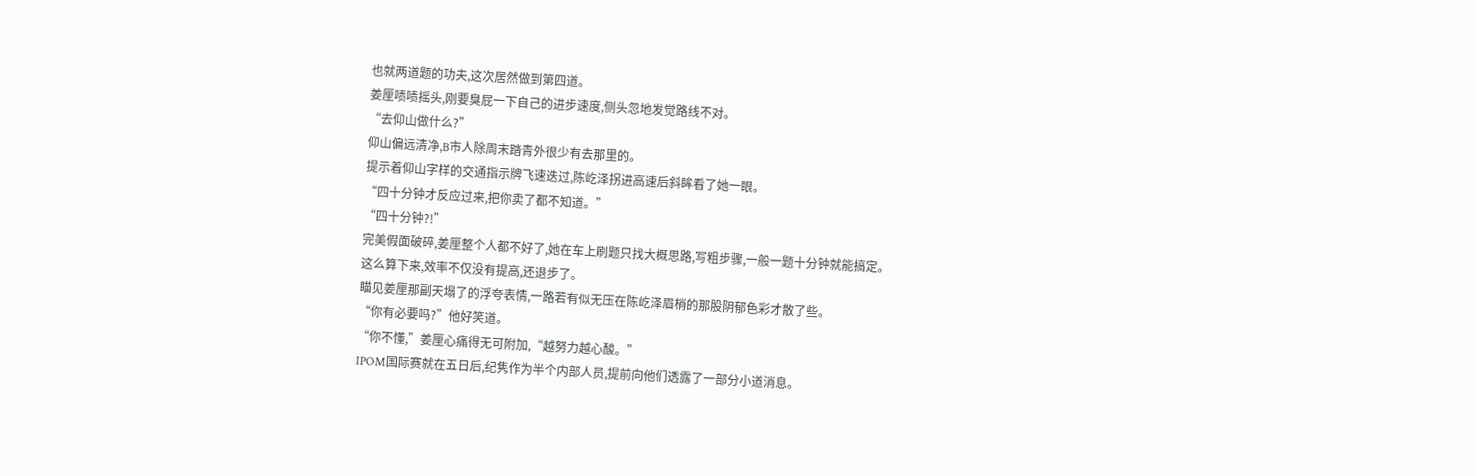也就两道题的功夫,这次居然做到第四道。
姜厘啧啧摇头,刚要臭屁一下自己的进步速度,侧头忽地发觉路线不对。
“去仰山做什么?”
仰山偏远清净,B市人除周末踏青外很少有去那里的。
提示着仰山字样的交通指示牌飞速迭过,陈屹泽拐进高速后斜眸看了她一眼。
“四十分钟才反应过来,把你卖了都不知道。”
“四十分钟?!”
完美假面破碎,姜厘整个人都不好了,她在车上刷题只找大概思路,写粗步骤,一般一题十分钟就能搞定。
这么算下来,效率不仅没有提高,还退步了。
瞄见姜厘那副天塌了的浮夸表情,一路若有似无压在陈屹泽眉梢的那股阴郁色彩才散了些。
“你有必要吗?”他好笑道。
“你不懂,”姜厘心痛得无可附加,“越努力越心酸。”
IPOM国际赛就在五日后,纪隽作为半个内部人员,提前向他们透露了一部分小道消息。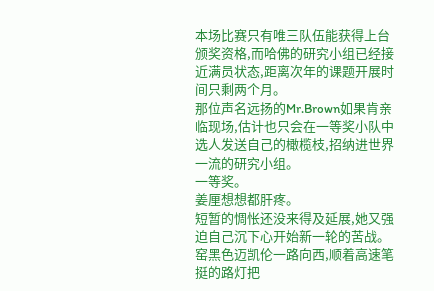本场比赛只有唯三队伍能获得上台颁奖资格,而哈佛的研究小组已经接近满员状态,距离次年的课题开展时间只剩两个月。
那位声名远扬的Mr.Brown如果肯亲临现场,估计也只会在一等奖小队中选人发送自己的橄榄枝,招纳进世界一流的研究小组。
一等奖。
姜厘想想都肝疼。
短暂的惆怅还没来得及延展,她又强迫自己沉下心开始新一轮的苦战。
窑黑色迈凯伦一路向西,顺着高速笔挺的路灯把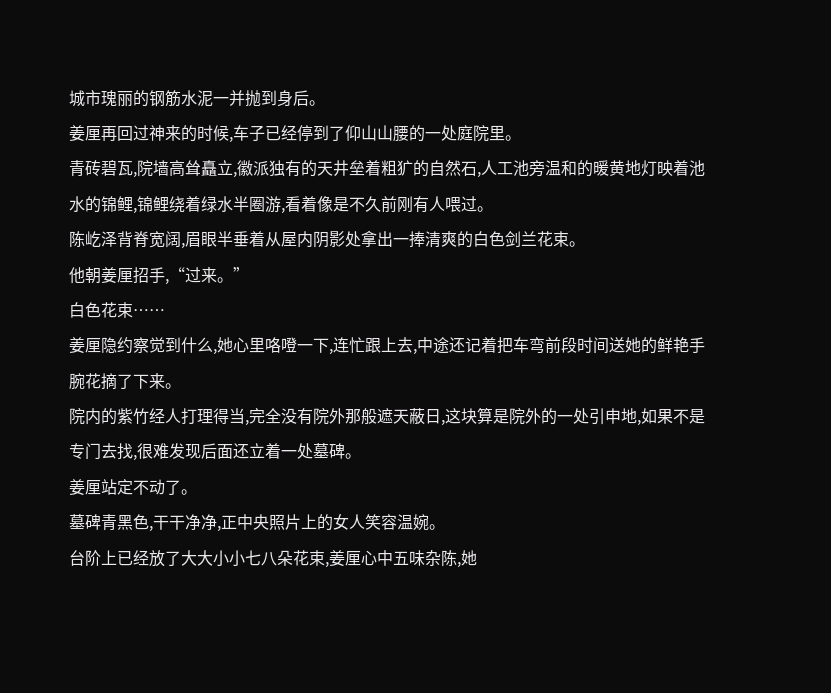城市瑰丽的钢筋水泥一并抛到身后。
姜厘再回过神来的时候,车子已经停到了仰山山腰的一处庭院里。
青砖碧瓦,院墙高耸矗立,徽派独有的天井垒着粗犷的自然石,人工池旁温和的暖黄地灯映着池水的锦鲤,锦鲤绕着绿水半圈游,看着像是不久前刚有人喂过。
陈屹泽背脊宽阔,眉眼半垂着从屋内阴影处拿出一捧清爽的白色剑兰花束。
他朝姜厘招手,“过来。”
白色花束……
姜厘隐约察觉到什么,她心里咯噔一下,连忙跟上去,中途还记着把车弯前段时间送她的鲜艳手腕花摘了下来。
院内的紫竹经人打理得当,完全没有院外那般遮天蔽日,这块算是院外的一处引申地,如果不是专门去找,很难发现后面还立着一处墓碑。
姜厘站定不动了。
墓碑青黑色,干干净净,正中央照片上的女人笑容温婉。
台阶上已经放了大大小小七八朵花束,姜厘心中五味杂陈,她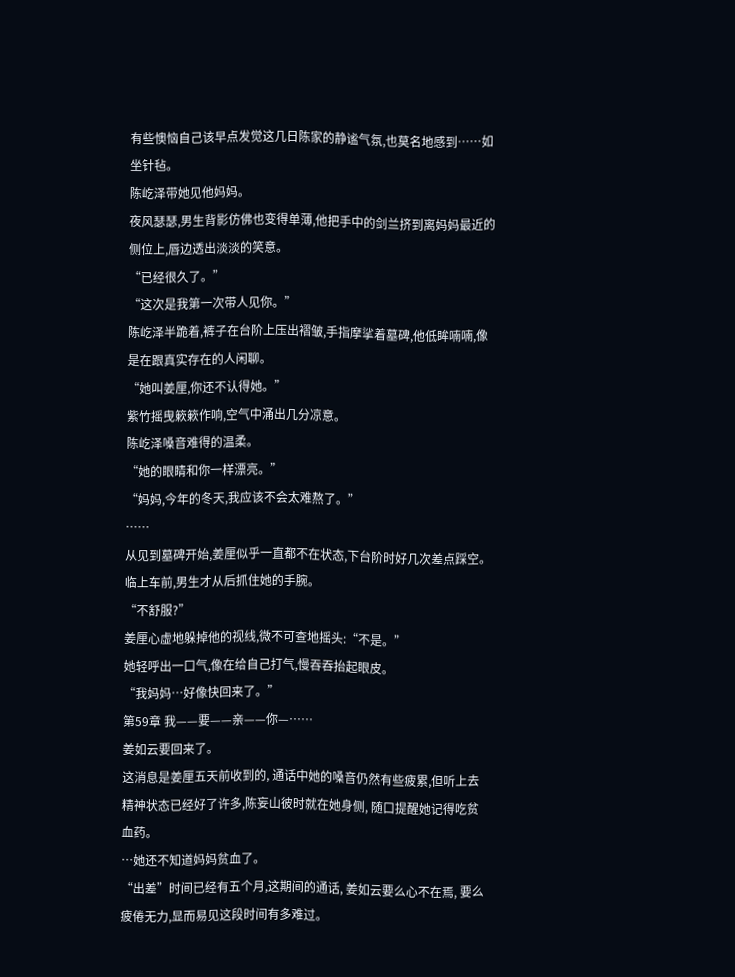有些懊恼自己该早点发觉这几日陈家的静谧气氛,也莫名地感到……如坐针毡。
陈屹泽带她见他妈妈。
夜风瑟瑟,男生背影仿佛也变得单薄,他把手中的剑兰挤到离妈妈最近的侧位上,唇边透出淡淡的笑意。
“已经很久了。”
“这次是我第一次带人见你。”
陈屹泽半跪着,裤子在台阶上压出褶皱,手指摩挲着墓碑,他低眸喃喃,像是在跟真实存在的人闲聊。
“她叫姜厘,你还不认得她。”
紫竹摇曳簌簌作响,空气中涌出几分凉意。
陈屹泽嗓音难得的温柔。
“她的眼睛和你一样漂亮。”
“妈妈,今年的冬天,我应该不会太难熬了。”
……
从见到墓碑开始,姜厘似乎一直都不在状态,下台阶时好几次差点踩空。
临上车前,男生才从后抓住她的手腕。
“不舒服?”
姜厘心虚地躲掉他的视线,微不可查地摇头:“不是。”
她轻呼出一口气,像在给自己打气,慢吞吞抬起眼皮。
“我妈妈…好像快回来了。”
第59章 我——要——亲——你—……
姜如云要回来了。
这消息是姜厘五天前收到的, 通话中她的嗓音仍然有些疲累,但听上去精神状态已经好了许多,陈妄山彼时就在她身侧, 随口提醒她记得吃贫血药。
…她还不知道妈妈贫血了。
“出差”时间已经有五个月,这期间的通话, 姜如云要么心不在焉, 要么疲倦无力,显而易见这段时间有多难过。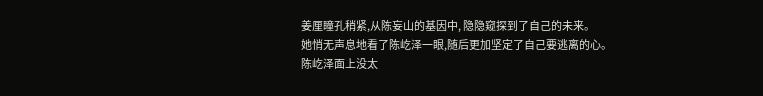姜厘瞳孔稍紧,从陈妄山的基因中, 隐隐窥探到了自己的未来。
她悄无声息地看了陈屹泽一眼,随后更加坚定了自己要逃离的心。
陈屹泽面上没太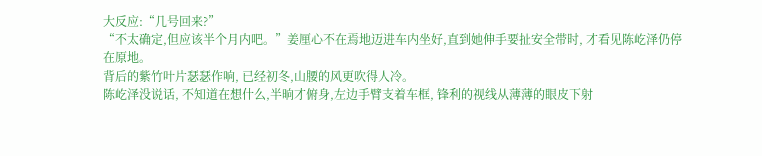大反应:“几号回来?”
“不太确定,但应该半个月内吧。”姜厘心不在焉地迈进车内坐好,直到她伸手要扯安全带时, 才看见陈屹泽仍停在原地。
背后的紫竹叶片瑟瑟作响, 已经初冬,山腰的风更吹得人冷。
陈屹泽没说话, 不知道在想什么,半晌才俯身,左边手臂支着车框, 锋利的视线从薄薄的眼皮下射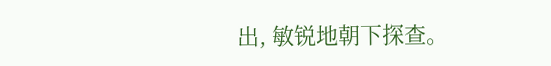出, 敏锐地朝下探查。